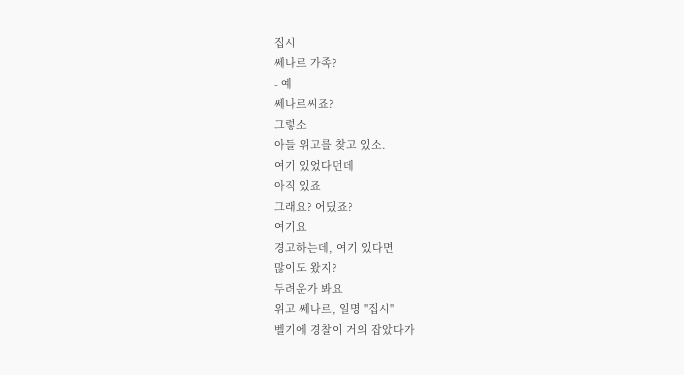집시
쎄나르 가족?
- 예
쎄나르씨죠?
그렇소
아들 위고를 찾고 있소.
여기 있었다던데
아직 있죠
그래요? 어딨죠?
여기요
경고하는데, 여기 있다면
많이도 왔지?
두려운가 봐요
위고 쎄나르, 일명 "집시"
벨기에 경찰이 거의 잡았다가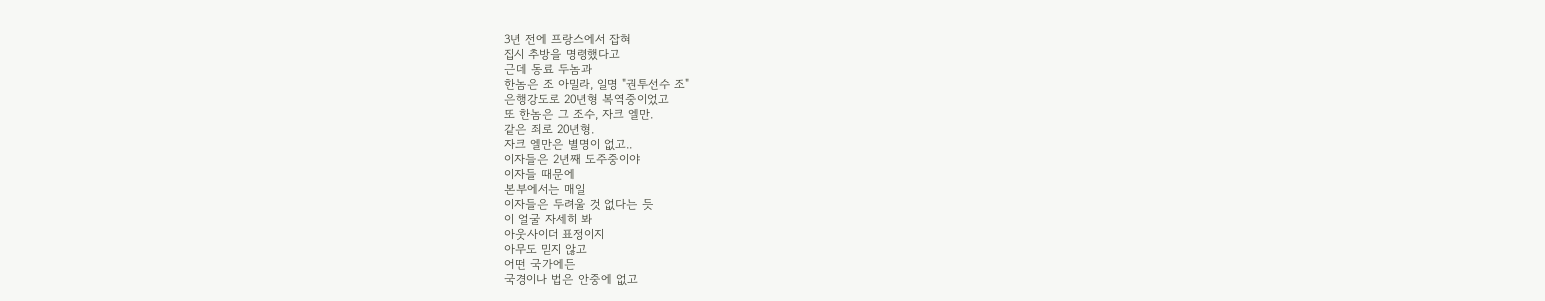3년 전에 프랑스에서 잡혀
집시 추방을 명령했다고
근데 동료 두놈과
한놈은 조 아밀라, 일명 "권투선수 조"
은행강도로 20년형 복역중이었고
또 한놈은 그 조수, 자크 엘만.
같은 죄로 20년형.
자크 엘만은 별명이 없고..
이자들은 2년째 도주중이야
이자들 때문에
본부에서는 매일
이자들은 두려울 것 없다는 듯
이 얼굴 자세히 봐
아웃사이더 표정이지
아무도 믿지 않고
어떤 국가에든
국경이나 법은 안중에 없고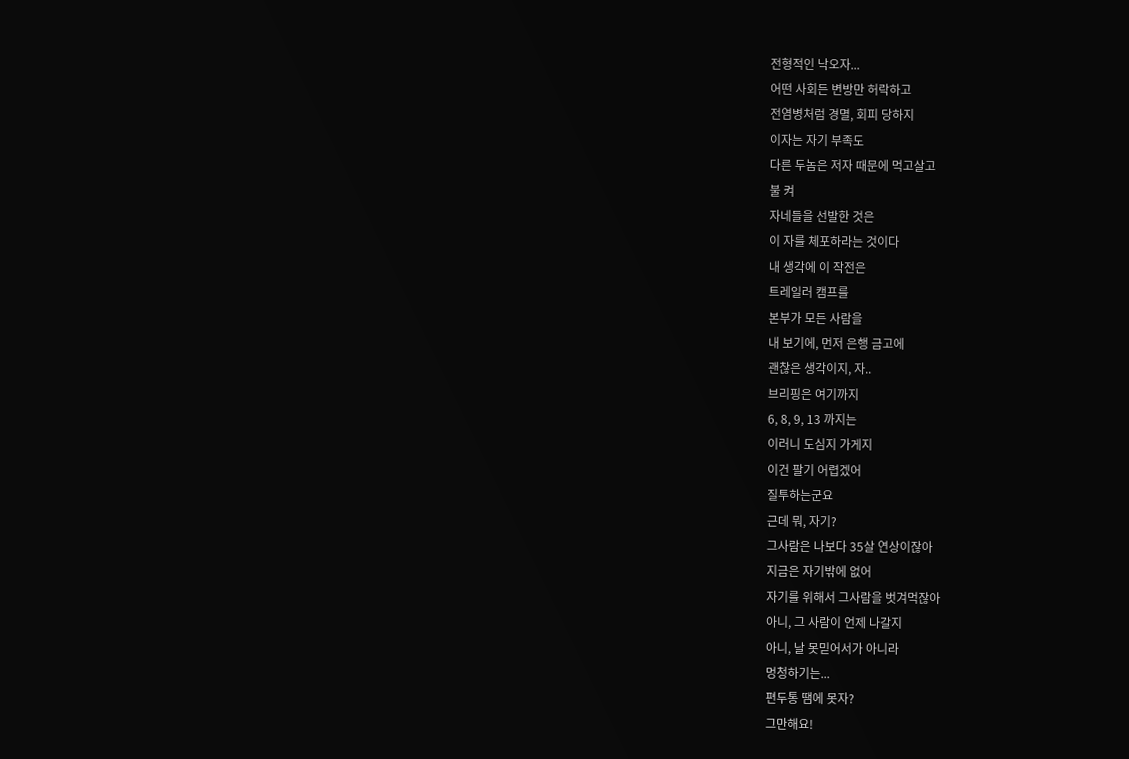전형적인 낙오자...
어떤 사회든 변방만 허락하고
전염병처럼 경멸, 회피 당하지
이자는 자기 부족도
다른 두놈은 저자 때문에 먹고살고
불 켜
자네들을 선발한 것은
이 자를 체포하라는 것이다
내 생각에 이 작전은
트레일러 캠프를
본부가 모든 사람을
내 보기에, 먼저 은행 금고에
괜찮은 생각이지, 자..
브리핑은 여기까지
6, 8, 9, 13 까지는
이러니 도심지 가게지
이건 팔기 어렵겠어
질투하는군요
근데 뭐, 자기?
그사람은 나보다 35살 연상이잖아
지금은 자기밖에 없어
자기를 위해서 그사람을 벗겨먹잖아
아니, 그 사람이 언제 나갈지
아니, 날 못믿어서가 아니라
멍청하기는...
편두통 땜에 못자?
그만해요!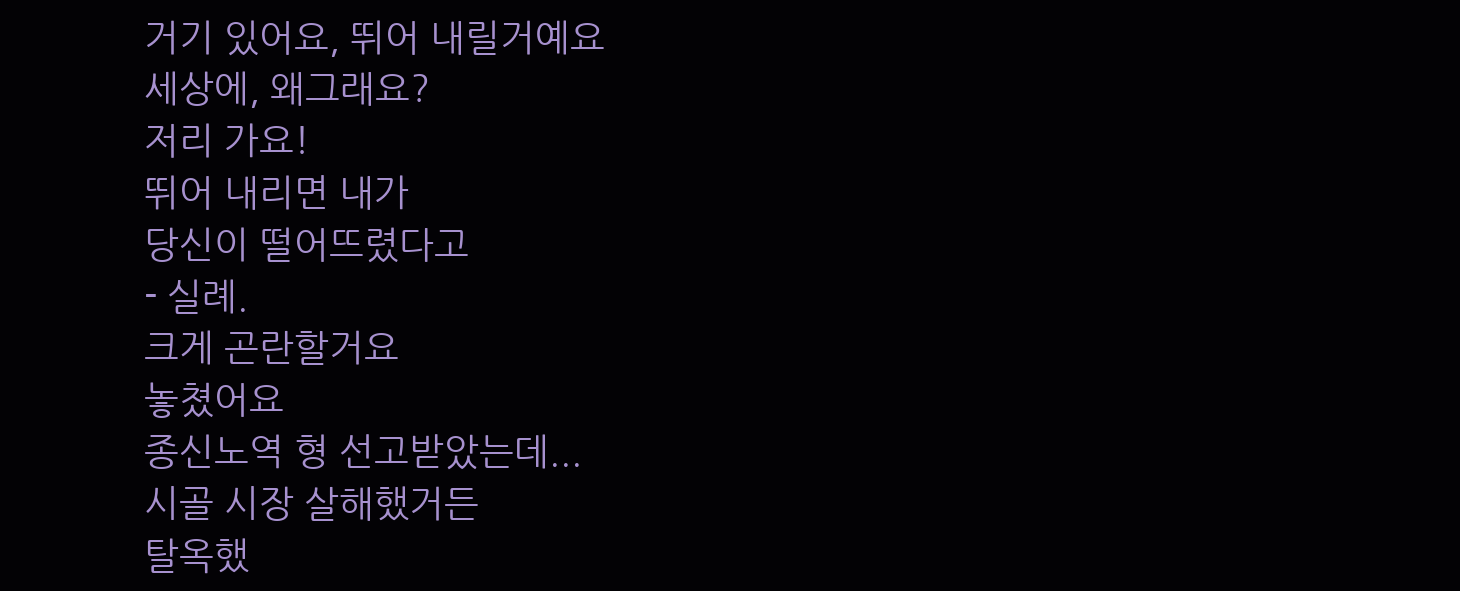거기 있어요, 뛰어 내릴거예요
세상에, 왜그래요?
저리 가요!
뛰어 내리면 내가
당신이 떨어뜨렸다고
- 실례.
크게 곤란할거요
놓쳤어요
종신노역 형 선고받았는데...
시골 시장 살해했거든
탈옥했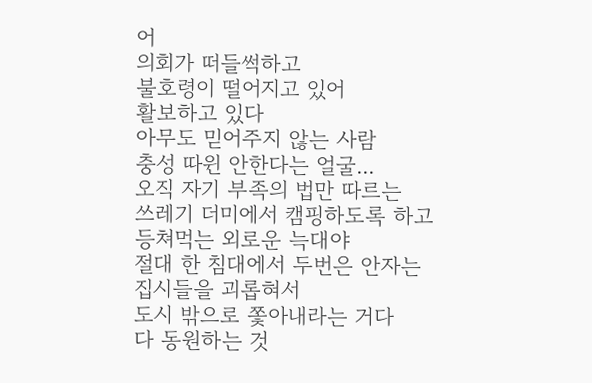어
의회가 떠들썩하고
불호령이 떨어지고 있어
활보하고 있다
아무도 믿어주지 않는 사람
충성 따윈 안한다는 얼굴...
오직 자기 부족의 법만 따르는
쓰레기 더미에서 캠핑하도록 하고
등쳐먹는 외로운 늑대야
절대 한 침대에서 두번은 안자는
집시들을 괴롭혀서
도시 밖으로 쫓아내라는 거다
다 동원하는 것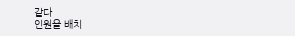같다
인원을 배치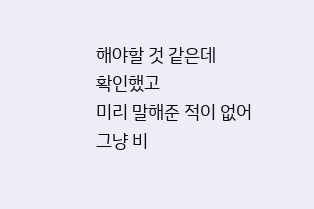해야할 것 같은데
확인했고
미리 말해준 적이 없어
그냥 비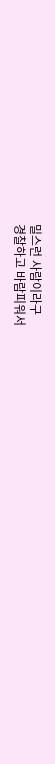밀스런 사람이라구
경찰하고 바람피워서